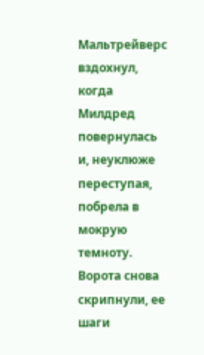Мальтрейверс вздохнул, когда Милдред повернулась и, неуклюже переступая, побрела в мокрую темноту. Ворота снова скрипнули, ее шаги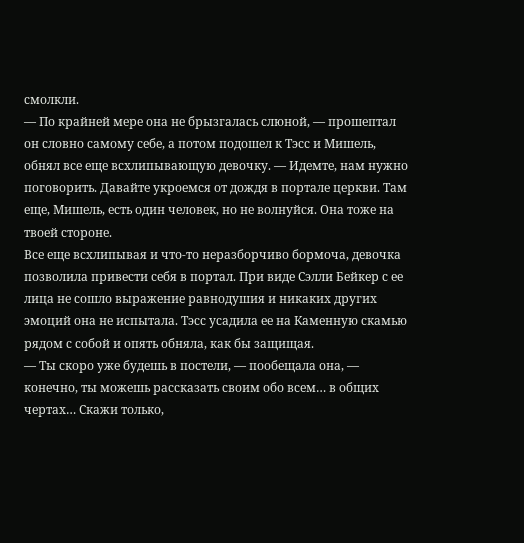смолкли.
— По крайней мере она не брызгалась слюной, — прошептал он словно самому себе, а потом подошел к Тэсс и Мишель, обнял все еще всхлипывающую девочку. — Идемте, нам нужно поговорить. Давайте укроемся от дождя в портале церкви. Там еще, Мишель, есть один человек, но не волнуйся. Она тоже на твоей стороне.
Все еще всхлипывая и что-то неразборчиво бормоча, девочка позволила привести себя в портал. При виде Сэлли Бейкер с ее лица не сошло выражение равнодушия и никаких других эмоций она не испытала. Тэсс усадила ее на Каменную скамью рядом с собой и опять обняла, как бы защищая.
— Ты скоро уже будешь в постели, — пообещала она, — конечно, ты можешь рассказать своим обо всем… в общих чертах… Скажи только,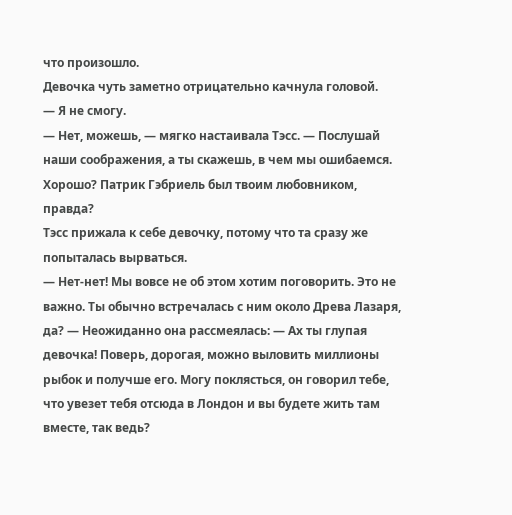что произошло.
Девочка чуть заметно отрицательно качнула головой.
— Я не смогу.
— Нет, можешь, — мягко настаивала Тэсс. — Послушай наши соображения, а ты скажешь, в чем мы ошибаемся. Хорошо? Патрик Гэбриель был твоим любовником, правда?
Тэсс прижала к себе девочку, потому что та сразу же попыталась вырваться.
— Нет-нет! Мы вовсе не об этом хотим поговорить. Это не важно. Ты обычно встречалась с ним около Древа Лазаря, да? — Неожиданно она рассмеялась: — Ах ты глупая девочка! Поверь, дорогая, можно выловить миллионы рыбок и получше его. Могу поклясться, он говорил тебе, что увезет тебя отсюда в Лондон и вы будете жить там вместе, так ведь?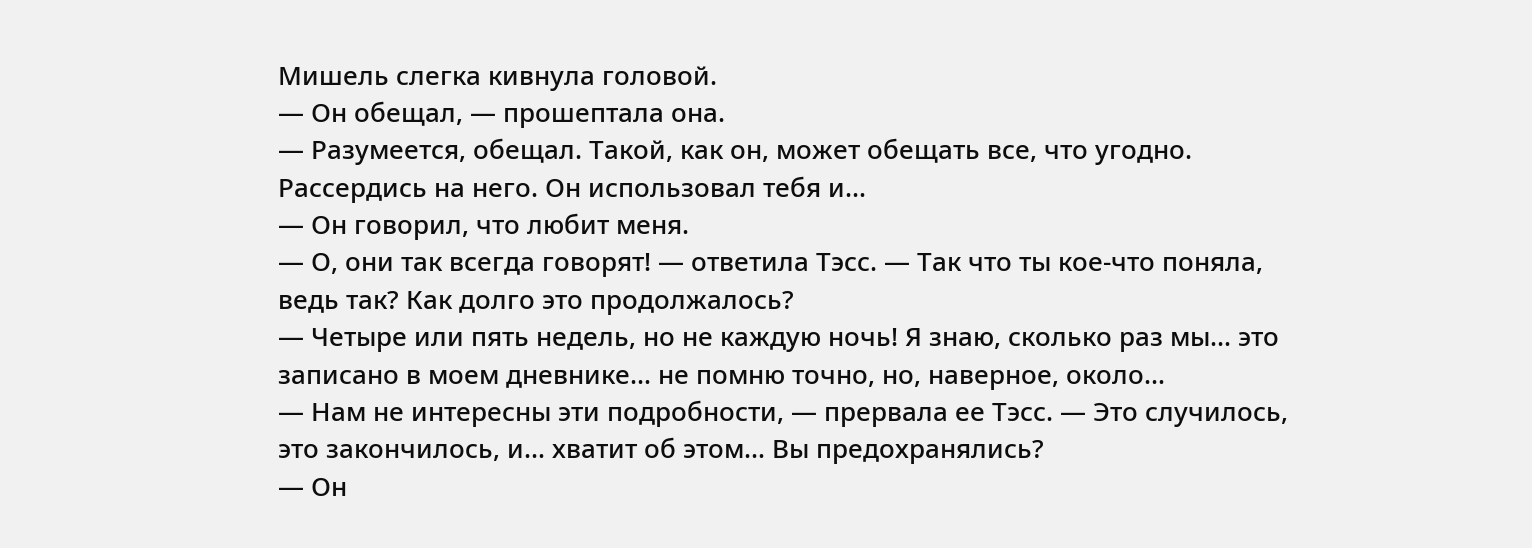Мишель слегка кивнула головой.
— Он обещал, — прошептала она.
— Разумеется, обещал. Такой, как он, может обещать все, что угодно. Рассердись на него. Он использовал тебя и…
— Он говорил, что любит меня.
— О, они так всегда говорят! — ответила Тэсс. — Так что ты кое-что поняла, ведь так? Как долго это продолжалось?
— Четыре или пять недель, но не каждую ночь! Я знаю, сколько раз мы… это записано в моем дневнике… не помню точно, но, наверное, около…
— Нам не интересны эти подробности, — прервала ее Тэсс. — Это случилось, это закончилось, и… хватит об этом… Вы предохранялись?
— Он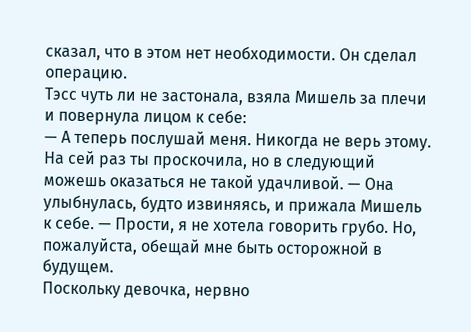сказал, что в этом нет необходимости. Он сделал операцию.
Тэсс чуть ли не застонала, взяла Мишель за плечи и повернула лицом к себе:
— А теперь послушай меня. Никогда не верь этому. На сей раз ты проскочила, но в следующий можешь оказаться не такой удачливой. — Она улыбнулась, будто извиняясь, и прижала Мишель к себе. — Прости, я не хотела говорить грубо. Но, пожалуйста, обещай мне быть осторожной в будущем.
Поскольку девочка, нервно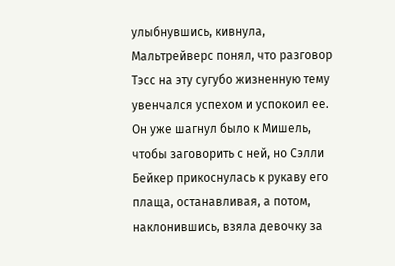улыбнувшись, кивнула, Мальтрейверс понял, что разговор Тэсс на эту сугубо жизненную тему увенчался успехом и успокоил ее. Он уже шагнул было к Мишель, чтобы заговорить с ней, но Сэлли Бейкер прикоснулась к рукаву его плаща, останавливая, а потом, наклонившись, взяла девочку за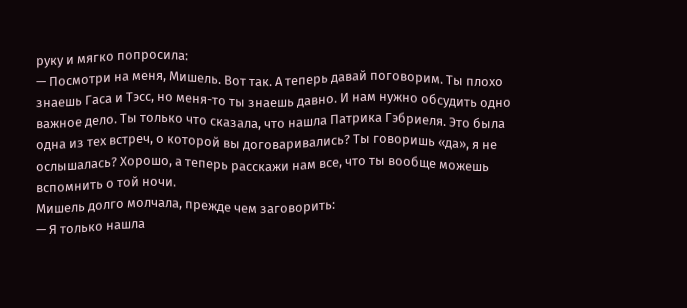руку и мягко попросила:
— Посмотри на меня, Мишель. Вот так. А теперь давай поговорим. Ты плохо знаешь Гаса и Тэсс, но меня-то ты знаешь давно. И нам нужно обсудить одно важное дело. Ты только что сказала, что нашла Патрика Гэбриеля. Это была одна из тех встреч, о которой вы договаривались? Ты говоришь «да», я не ослышалась? Хорошо, а теперь расскажи нам все, что ты вообще можешь вспомнить о той ночи.
Мишель долго молчала, прежде чем заговорить:
— Я только нашла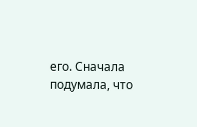его. Сначала подумала, что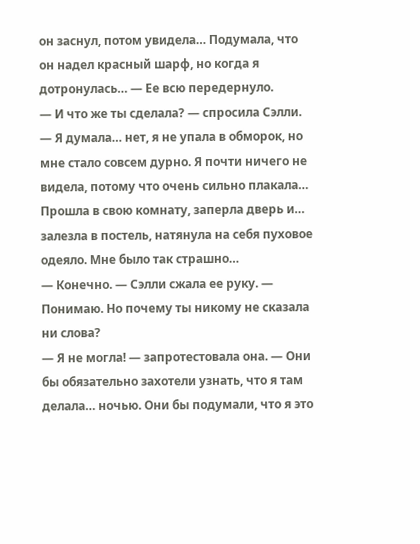он заснул, потом увидела… Подумала, что он надел красный шарф, но когда я дотронулась… — Ее всю передернуло.
— И что же ты сделала? — спросила Сэлли.
— Я думала… нет, я не упала в обморок, но мне стало совсем дурно. Я почти ничего не видела, потому что очень сильно плакала… Прошла в свою комнату, заперла дверь и… залезла в постель, натянула на себя пуховое одеяло. Мне было так страшно…
— Конечно. — Сэлли сжала ее руку. — Понимаю. Но почему ты никому не сказала ни слова?
— Я не могла! — запротестовала она. — Они бы обязательно захотели узнать, что я там делала… ночью. Они бы подумали, что я это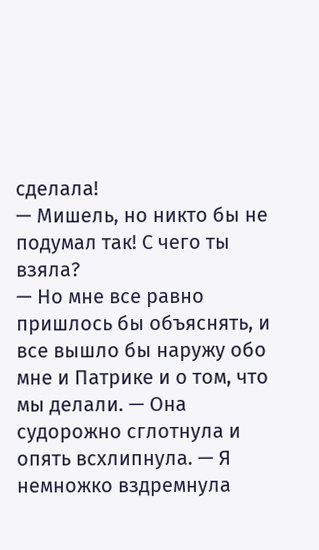сделала!
— Мишель, но никто бы не подумал так! С чего ты взяла?
— Но мне все равно пришлось бы объяснять, и все вышло бы наружу обо мне и Патрике и о том, что мы делали. — Она судорожно сглотнула и опять всхлипнула. — Я немножко вздремнула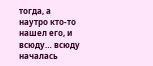тогда, а наутро кто-то нашел его, и всюду… всюду началась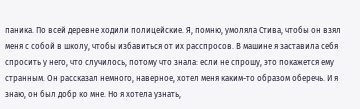паника. По всей деревне ходили полицейские. Я, помню, умоляла Стива, чтобы он взял меня с собой в школу, чтобы избавиться от их расспросов. В машине я заставила себя спросить у него, что случилось, потому что знала: если не спрошу, это покажется ему странным. Он рассказал немного, наверное, хотел меня каким-то образом оберечь. И я знаю, он был добр ко мне. Но я хотела узнать,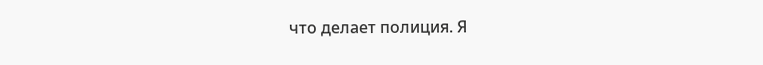что делает полиция. Я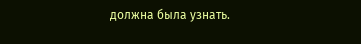должна была узнать.